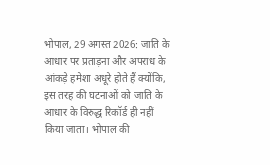भोपाल, 29 अगस्त 2026: जाति के आधार पर प्रताड़ना और अपराध के आंकड़े हमेशा अधूरे होते हैं क्योंकि, इस तरह की घटनाओं को जाति के आधार के विरुद्ध रिकॉर्ड ही नहीं किया जाता। भोपाल की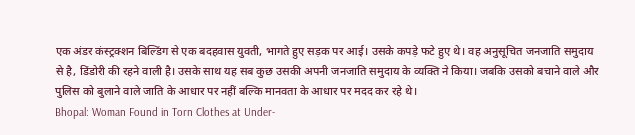एक अंडर कंस्ट्रक्शन बिल्डिंग से एक बदहवास युवती, भागते हुए सड़क पर आई। उसके कपड़े फटे हुए थे। वह अनुसूचित जनजाति समुदाय से है, डिंडोरी की रहने वाली है। उसके साथ यह सब कुछ उसकी अपनी जनजाति समुदाय के व्यक्ति ने किया। जबकि उसको बचाने वाले और पुलिस को बुलाने वाले जाति के आधार पर नहीं बल्कि मानवता के आधार पर मदद कर रहे थे।
Bhopal: Woman Found in Torn Clothes at Under-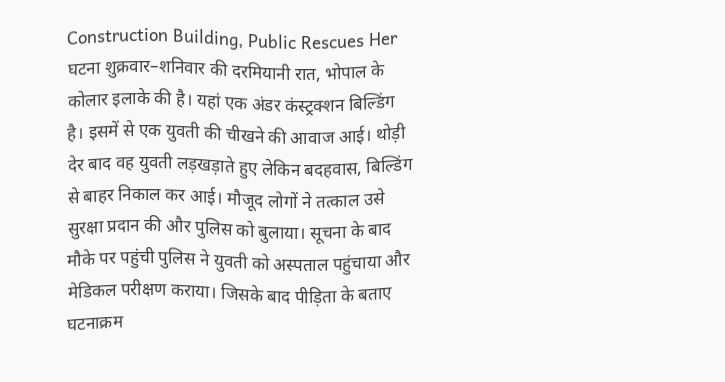Construction Building, Public Rescues Her
घटना शुक्रवार–शनिवार की दरमियानी रात, भोपाल के कोलार इलाके की है। यहां एक अंडर कंस्ट्रक्शन बिल्डिंग है। इसमें से एक युवती की चीखने की आवाज आई। थोड़ी देर बाद वह युवती लड़खड़ाते हुए लेकिन बदहवास, बिल्डिंग से बाहर निकाल कर आई। मौजूद लोगों ने तत्काल उसे सुरक्षा प्रदान की और पुलिस को बुलाया। सूचना के बाद मौके पर पहुंची पुलिस ने युवती को अस्पताल पहुंचाया और मेडिकल परीक्षण कराया। जिसके बाद पीड़िता के बताए घटनाक्रम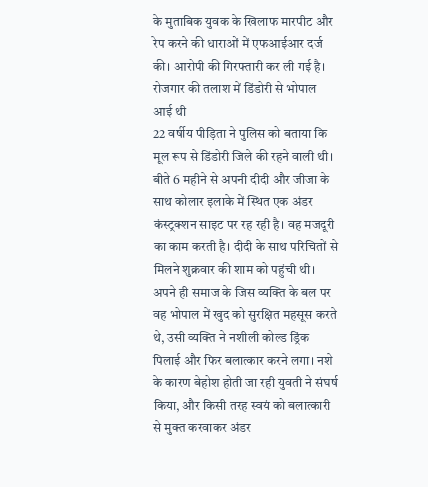के मुताबिक युवक के खिलाफ मारपीट और रेप करने की धाराओं में एफआईआर दर्ज की। आरोपी की गिरफ्तारी कर ली गई है।
रोजगार की तलाश में डिंडोरी से भोपाल आई थी
22 वर्षीय पीड़िता ने पुलिस को बताया कि मूल रूप से डिंडोरी जिले की रहने वाली थी। बीते 6 महीने से अपनी दीदी और जीजा के साथ कोलार इलाके में स्थित एक अंडर कंस्ट्रक्शन साइट पर रह रही है। वह मजदूरी का काम करती है। दीदी के साथ परिचितों से मिलने शुक्रवार की शाम को पहुंची थी। अपने ही समाज के जिस व्यक्ति के बल पर वह भोपाल में खुद को सुरक्षित महसूस करते थे, उसी व्यक्ति ने नशीली कोल्ड ड्रिंक पिलाई और फिर बलात्कार करने लगा। नशे के कारण बेहोश होती जा रही युवती ने संघर्ष किया, और किसी तरह स्वयं को बलात्कारी से मुक्त करवाकर अंडर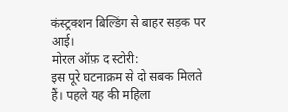कंस्ट्रक्शन बिल्डिंग से बाहर सड़क पर आई।
मोरल ऑफ़ द स्टोरी:
इस पूरे घटनाक्रम से दो सबक मिलते हैं। पहले यह की महिला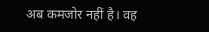अब कमजोर नहीं है। वह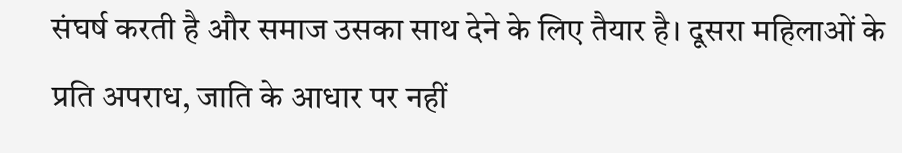संघर्ष करती है और समाज उसका साथ देने के लिए तैयार है। दूसरा महिलाओं के प्रति अपराध, जाति के आधार पर नहीं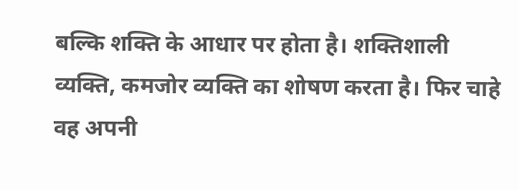बल्कि शक्ति के आधार पर होता है। शक्तिशाली व्यक्ति, कमजोर व्यक्ति का शोषण करता है। फिर चाहे वह अपनी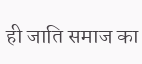ही जाति समाज का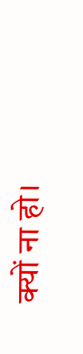क्यों ना हो।